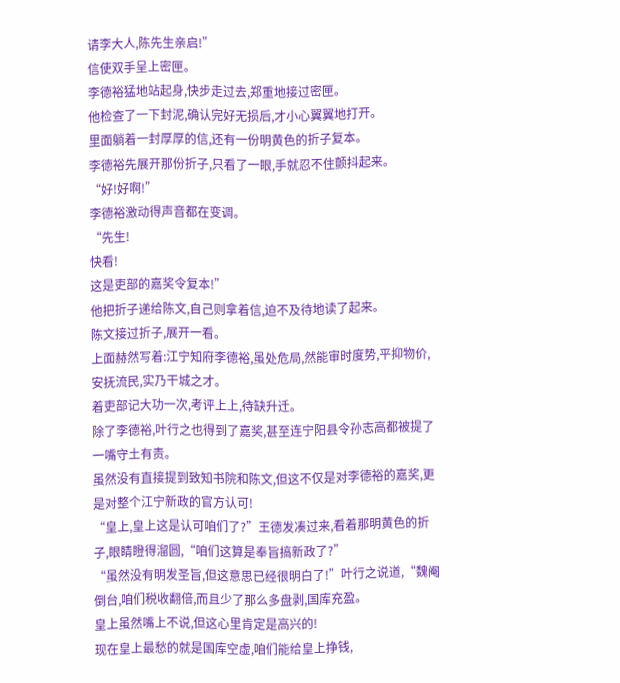请李大人,陈先生亲启!”
信使双手呈上密匣。
李德裕猛地站起身,快步走过去,郑重地接过密匣。
他检查了一下封泥,确认完好无损后,才小心翼翼地打开。
里面躺着一封厚厚的信,还有一份明黄色的折子复本。
李德裕先展开那份折子,只看了一眼,手就忍不住颤抖起来。
“好!好啊!”
李德裕激动得声音都在变调。
“先生!
快看!
这是吏部的嘉奖令复本!”
他把折子递给陈文,自己则拿着信,迫不及待地读了起来。
陈文接过折子,展开一看。
上面赫然写着:江宁知府李德裕,虽处危局,然能审时度势,平抑物价,安抚流民,实乃干城之才。
着吏部记大功一次,考评上上,待缺升迁。
除了李德裕,叶行之也得到了嘉奖,甚至连宁阳县令孙志高都被提了一嘴守土有责。
虽然没有直接提到致知书院和陈文,但这不仅是对李德裕的嘉奖,更是对整个江宁新政的官方认可!
“皇上,皇上这是认可咱们了?”王德发凑过来,看着那明黄色的折子,眼睛瞪得溜圆,“咱们这算是奉旨搞新政了?”
“虽然没有明发圣旨,但这意思已经很明白了!”叶行之说道,“魏阉倒台,咱们税收翻倍,而且少了那么多盘剥,国库充盈。
皇上虽然嘴上不说,但这心里肯定是高兴的!
现在皇上最愁的就是国库空虚,咱们能给皇上挣钱,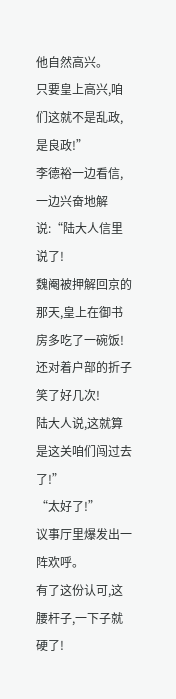他自然高兴。
只要皇上高兴,咱们这就不是乱政,是良政!”
李德裕一边看信,一边兴奋地解说:“陆大人信里说了!
魏阉被押解回京的那天,皇上在御书房多吃了一碗饭!
还对着户部的折子笑了好几次!
陆大人说,这就算是这关咱们闯过去了!”
“太好了!”
议事厅里爆发出一阵欢呼。
有了这份认可,这腰杆子,一下子就硬了!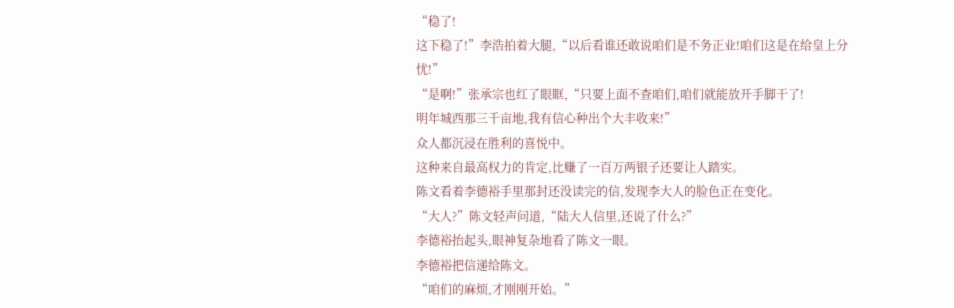“稳了!
这下稳了!”李浩拍着大腿,“以后看谁还敢说咱们是不务正业!咱们这是在给皇上分忧!”
“是啊!”张承宗也红了眼眶,“只要上面不查咱们,咱们就能放开手脚干了!
明年城西那三千亩地,我有信心种出个大丰收来!”
众人都沉浸在胜利的喜悦中。
这种来自最高权力的肯定,比赚了一百万两银子还要让人踏实。
陈文看着李德裕手里那封还没读完的信,发现李大人的脸色正在变化。
“大人?”陈文轻声问道,“陆大人信里,还说了什么?”
李德裕抬起头,眼神复杂地看了陈文一眼。
李德裕把信递给陈文。
“咱们的麻烦,才刚刚开始。”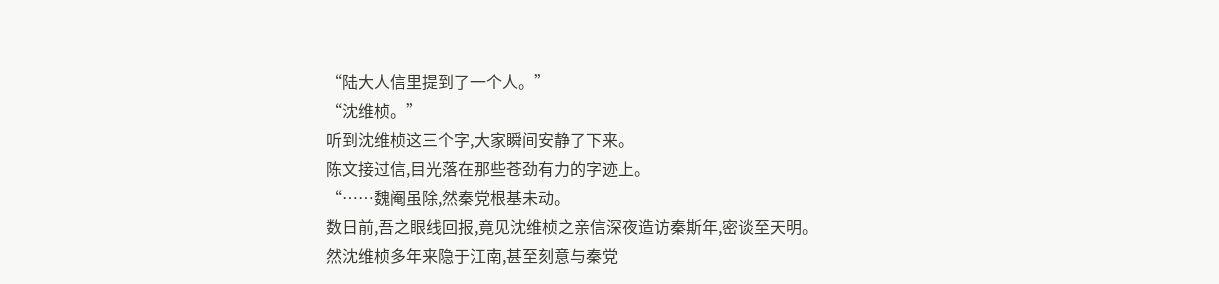“陆大人信里提到了一个人。”
“沈维桢。”
听到沈维桢这三个字,大家瞬间安静了下来。
陈文接过信,目光落在那些苍劲有力的字迹上。
“……魏阉虽除,然秦党根基未动。
数日前,吾之眼线回报,竟见沈维桢之亲信深夜造访秦斯年,密谈至天明。
然沈维桢多年来隐于江南,甚至刻意与秦党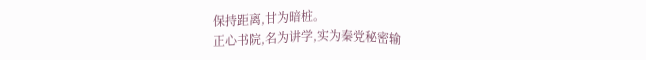保持距离,甘为暗桩。
正心书院,名为讲学,实为秦党秘密输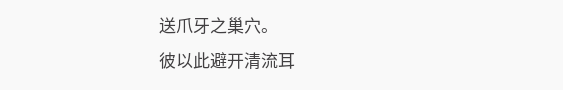送爪牙之巢穴。
彼以此避开清流耳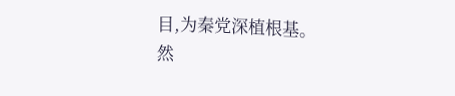目,为秦党深植根基。
然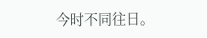今时不同往日。